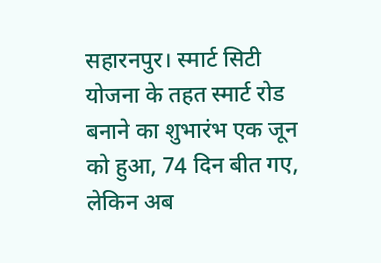सहारनपुर। स्मार्ट सिटी योजना के तहत स्मार्ट रोड बनाने का शुभारंभ एक जून को हुआ, 74 दिन बीत गए, लेकिन अब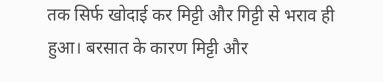तक सिर्फ खोदाई कर मिट्टी और गिट्टी से भराव ही हुआ। बरसात के कारण मिट्टी और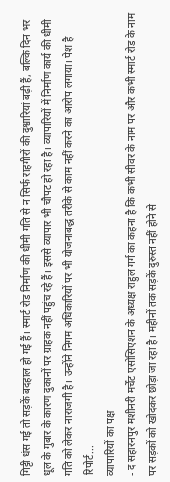गिट्टी धंस गई तो सड़कें बदहाल हो गई हैं। स्मार्ट रोड निर्माण की धीमी गति से न सिर्फ राहगीरों की दुश्वारियां बढ़ी हैं, बल्कि दिन भर धूल के गुबार के कारण दुकानों पर ग्राहक नहीं पहुंच रहे हैं। इससे व्यापार भी चौपट हो रहा है। व्यापारियों में निर्माण कार्य की धीमी गति को लेकर नाराजगी है। उन्होंने निगम अधिकारियों पर भी योजनाबद्ध तरीके से काम नहीं करने का आरोप लगाया। पेश है रिपोर्ट...
व्यापारियों का पक्ष
- द सहारनपुर मशीनरी मर्चेंट एसोसिएशन के अध्यक्ष राहुल गर्ग का कहना है कि कभी सीवर के नाम पर और कभी स्मार्ट रोड के नाम पर सड़कों को खोदकर छोड़ा जा रहा है। महीनों तक सड़कें दुरुस्त नहीं होने से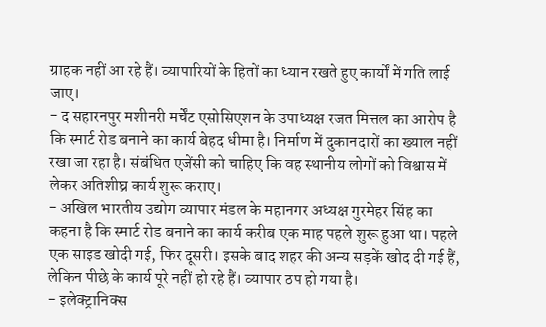ग्राहक नहीं आ रहे हैं। व्यापारियों के हितों का ध्यान रखते हुए कार्यों में गति लाई जाए।
- द सहारनपुर मशीनरी मर्चेंट एसोसिएशन के उपाध्यक्ष रजत मित्तल का आरोप है कि स्मार्ट रोड बनाने का कार्य बेहद धीमा है। निर्माण में दुकानदारों का ख्याल नहीं रखा जा रहा है। संबंधित एजेंसी को चाहिए कि वह स्थानीय लोगों को विश्वास में लेकर अतिशीघ्र कार्य शुरू कराए।
- अखिल भारतीय उद्योग व्यापार मंडल के महानगर अध्यक्ष गुरमेहर सिंह का कहना है कि स्मार्ट रोड बनाने का कार्य करीब एक माह पहले शुरू हुआ था। पहले एक साइड खोदी गई, फिर दूसरी। इसके बाद शहर की अन्य सड़कें खोद दी गई हैं, लेकिन पीछे के कार्य पूरे नहीं हो रहे हैं। व्यापार ठप हो गया है।
- इलेक्ट्रानिक्स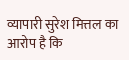व्यापारी सुरेश मित्तल का आरोप है कि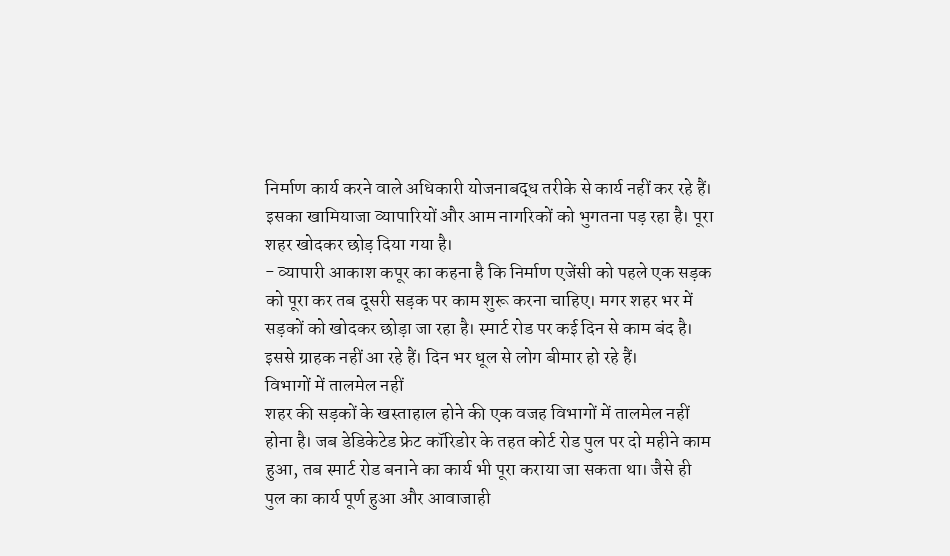निर्माण कार्य करने वाले अधिकारी योजनाबद्ध तरीके से कार्य नहीं कर रहे हैं। इसका खामियाजा व्यापारियों और आम नागरिकों को भुगतना पड़ रहा है। पूरा शहर खोदकर छोड़ दिया गया है।
- व्यापारी आकाश कपूर का कहना है कि निर्माण एजेंसी को पहले एक सड़क को पूरा कर तब दूसरी सड़क पर काम शुरू करना चाहिए। मगर शहर भर में सड़कों को खोदकर छोड़ा जा रहा है। स्मार्ट रोड पर कई दिन से काम बंद है। इससे ग्राहक नहीं आ रहे हैं। दिन भर धूल से लोग बीमार हो रहे हैं।
विभागों में तालमेल नहीं
शहर की सड़कों के खस्ताहाल होने की एक वजह विभागों में तालमेल नहीं होना है। जब डेडिकेटेड फ्रेट कॉरिडोर के तहत कोर्ट रोड पुल पर दो महीने काम हुआ, तब स्मार्ट रोड बनाने का कार्य भी पूरा कराया जा सकता था। जैसे ही पुल का कार्य पूर्ण हुआ और आवाजाही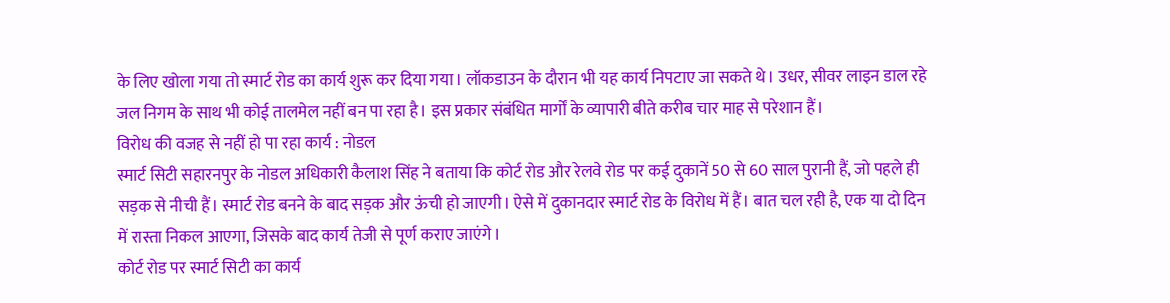के लिए खोला गया तो स्मार्ट रोड का कार्य शुरू कर दिया गया। लॉकडाउन के दौरान भी यह कार्य निपटाए जा सकते थे। उधर, सीवर लाइन डाल रहे जल निगम के साथ भी कोई तालमेल नहीं बन पा रहा है। इस प्रकार संबंधित मार्गों के व्यापारी बीते करीब चार माह से परेशान हैं।
विरोध की वजह से नहीं हो पा रहा कार्य : नोडल
स्मार्ट सिटी सहारनपुर के नोडल अधिकारी कैलाश सिंह ने बताया कि कोर्ट रोड और रेलवे रोड पर कई दुकानें 50 से 60 साल पुरानी हैं, जो पहले ही सड़क से नीची हैं। स्मार्ट रोड बनने के बाद सड़क और ऊंची हो जाएगी। ऐसे में दुकानदार स्मार्ट रोड के विरोध में हैं। बात चल रही है, एक या दो दिन में रास्ता निकल आएगा, जिसके बाद कार्य तेजी से पूर्ण कराए जाएंगे।
कोर्ट रोड पर स्मार्ट सिटी का कार्य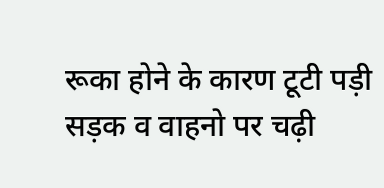रूका होने के कारण टूटी पड़ी सड़क व वाहनो पर चढ़ी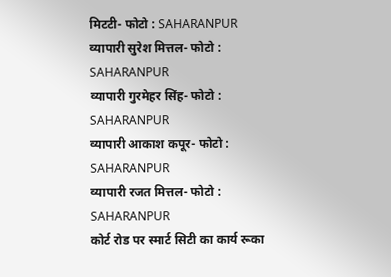मिटटी- फोटो : SAHARANPUR
व्यापारी सुरेश मित्तल- फोटो : SAHARANPUR
व्यापारी गुरमेहर सिंह- फोटो : SAHARANPUR
व्यापारी आकाश कपूर- फोटो : SAHARANPUR
व्यापारी रजत मित्तल- फोटो : SAHARANPUR
कोर्ट रोड पर स्मार्ट सिटी का कार्य रूका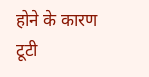होने के कारण टूटी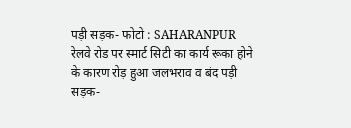पड़ी सड़क- फोटो : SAHARANPUR
रेलवे रोड पर स्मार्ट सिटी का कार्य रूका होने के कारण रोड़ हुआ जलभराव व बंद पड़ी सड़क-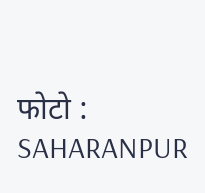फोटो : SAHARANPUR